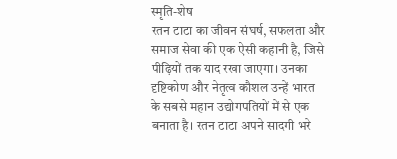स्मृति-शेष
रतन टाटा का जीवन संघर्ष, सफलता और समाज सेवा की एक ऐसी कहानी है, जिसे पीढ़ियों तक याद रखा जाएगा। उनका दृष्टिकोण और नेतृत्व कौशल उन्हें भारत के सबसे महान उद्योगपतियों में से एक बनाता है। रतन टाटा अपने सादगी भरे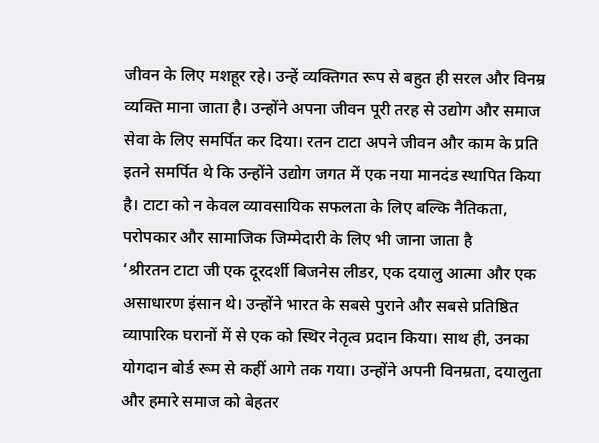जीवन के लिए मशहूर रहे। उन्हें व्यक्तिगत रूप से बहुत ही सरल और विनम्र व्यक्ति माना जाता है। उन्होंने अपना जीवन पूरी तरह से उद्योग और समाज सेवा के लिए समर्पित कर दिया। रतन टाटा अपने जीवन और काम के प्रति इतने समर्पित थे कि उन्होंने उद्योग जगत में एक नया मानदंड स्थापित किया है। टाटा को न केवल व्यावसायिक सफलता के लिए बल्कि नैतिकता, परोपकार और सामाजिक जिम्मेदारी के लिए भी जाना जाता है
‘श्रीरतन टाटा जी एक दूरदर्शी बिजनेस लीडर, एक दयालु आत्मा और एक असाधारण इंसान थे। उन्होंने भारत के सबसे पुराने और सबसे प्रतिष्ठित व्यापारिक घरानों में से एक को स्थिर नेतृत्व प्रदान किया। साथ ही, उनका योगदान बोर्ड रूम से कहीं आगे तक गया। उन्होंने अपनी विनम्रता, दयालुता और हमारे समाज को बेहतर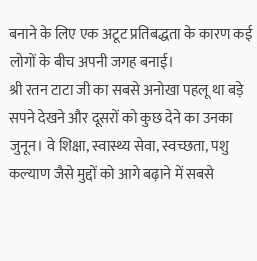बनाने के लिए एक अटूट प्रतिबद्धता के कारण कई लोगों के बीच अपनी जगह बनाई।
श्री रतन टाटा जी का सबसे अनोखा पहलू था बड़े सपने देखने और दूसरों को कुछ देने का उनका जुनून। वे शिक्षा, स्वास्थ्य सेवा, स्वच्छता, पशु कल्याण जैसे मुद्दों को आगे बढ़ाने में सबसे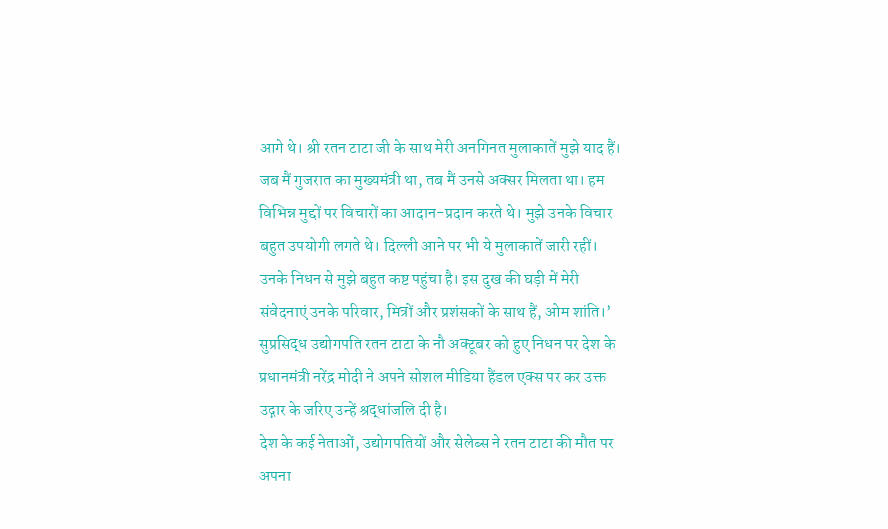आगे थे। श्री रतन टाटा जी के साथ मेरी अनगिनत मुलाकातें मुझे याद हैं। जब मैं गुजरात का मुख्यमंत्री था, तब मैं उनसे अक्सर मिलता था। हम विभिन्न मुद्दों पर विचारों का आदान-प्रदान करते थे। मुझे उनके विचार बहुत उपयोगी लगते थे। दिल्ली आने पर भी ये मुलाकातें जारी रहीं। उनके निधन से मुझे बहुत कष्ट पहुंचा है। इस दुख की घड़ी में मेरी संवेदनाएं उनके परिवार, मित्रों और प्रशंसकों के साथ हैं, ओम शांति।’
सुप्रसिद्ध उद्योगपति रतन टाटा के नौ अक्टूबर को हुए निधन पर देश के प्रधानमंत्री नरेंद्र मोदी ने अपने सोशल मीडिया हैंडल एक्स पर कर उक्त उद्गार के जरिए उन्हें श्रद्धांजलि दी है।
देश के कई नेताओं, उद्योगपतियों और सेलेब्स ने रतन टाटा की मौत पर अपना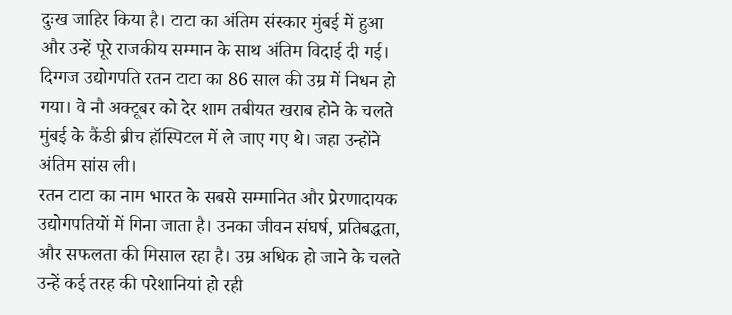दुःख जाहिर किया है। टाटा का अंतिम संस्कार मुंबई में हुआ और उन्हें पूरे राजकीय सम्मान के साथ अंतिम विदाई दी गई। दिग्गज उद्योगपति रतन टाटा का 86 साल की उम्र में निधन हो गया। वे नौ अक्टूबर को देर शाम तबीयत खराब होने के चलते मुंबई के कैंडी ब्रीच हॉस्पिटल में ले जाए गए थे। जहा उन्होंने अंतिम सांस ली।
रतन टाटा का नाम भारत के सबसे सम्मानित और प्रेरणादायक उद्योगपतियों में गिना जाता है। उनका जीवन संघर्ष, प्रतिबद्धता, और सफलता की मिसाल रहा है। उम्र अधिक हो जाने के चलते उन्हें कई तरह की परेशानियां हो रही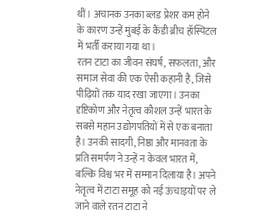थीं। अचानक उनका ब्लड प्रेशर कम होने के कारण उन्हें मुंबई के कैंडी ब्रीच हॉस्पिटल में भर्ती कराया गया था।
रतन टाटा का जीवन संघर्ष, सफलता, और समाज सेवा की एक ऐसी कहानी है, जिसे पीढ़ियों तक याद रखा जाएगा। उनका दृष्टिकोण और नेतृत्व कौशल उन्हें भारत के सबसे महान उद्योगपतियों में से एक बनाता है। उनकी सादगी, निष्ठा और मानवता के प्रति समर्पण ने उन्हें न केवल भारत में, बल्कि विश्व भर में सम्मान दिलाया है। अपने नेतृत्व में टाटा समूह को नई ऊंचाइयों पर ले जाने वाले रतन टाटा ने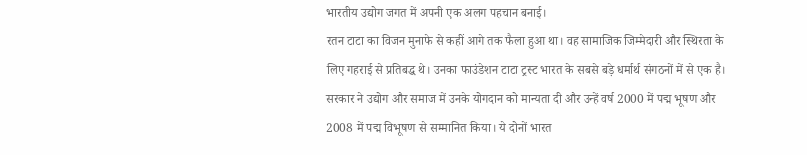भारतीय उद्योग जगत में अपनी एक अलग पहचान बनाई।
रतन टाटा का विजन मुनाफे से कहीं आगे तक फैला हुआ था। वह सामाजिक जिम्मेदारी और स्थिरता के लिए गहराई से प्रतिबद्ध थे। उनका फाउंडेशन टाटा ट्रस्ट भारत के सबसे बड़े धर्मार्थ संगठनों में से एक है। सरकार ने उद्योग और समाज में उनके योगदान को मान्यता दी और उन्हें वर्ष 2000 में पद्म भूषण और 2008 में पद्म विभूषण से सम्मानित किया। ये दोनों भारत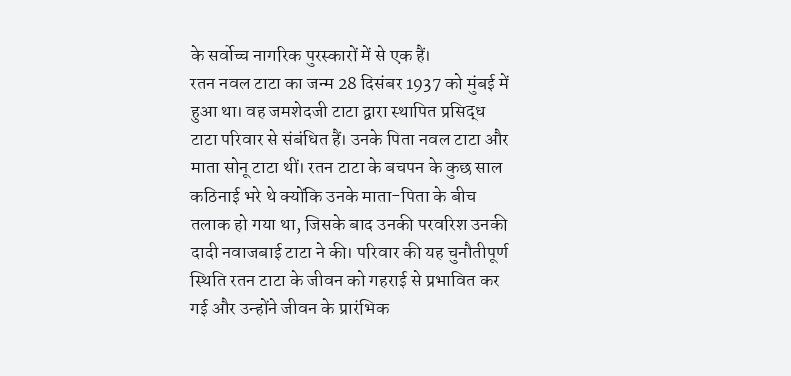के सर्वोच्च नागरिक पुरस्कारों में से एक हैं।
रतन नवल टाटा का जन्म 28 दिसंबर 1937 को मुंबई में हुआ था। वह जमशेदजी टाटा द्वारा स्थापित प्रसिद्ध टाटा परिवार से संबंधित हैं। उनके पिता नवल टाटा और माता सोनू टाटा थीं। रतन टाटा के बचपन के कुछ साल कठिनाई भरे थे क्योंकि उनके माता-पिता के बीच तलाक हो गया था, जिसके बाद उनकी परवरिश उनकी दादी नवाजबाई टाटा ने की। परिवार की यह चुनौतीपूर्ण स्थिति रतन टाटा के जीवन को गहराई से प्रभावित कर गई और उन्होंने जीवन के प्रारंभिक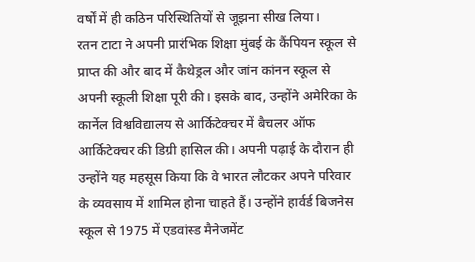वर्षों में ही कठिन परिस्थितियों से जूझना सीख लिया।
रतन टाटा ने अपनी प्रारंभिक शिक्षा मुंबई के कैंपियन स्कूल से प्राप्त की और बाद में कैथेड्रल और जांन कांनन स्कूल से अपनी स्कूली शिक्षा पूरी की। इसके बाद, उन्होंने अमेरिका के कार्नेल विश्वविद्यालय से आर्किटेक्चर में बैचलर ऑफ आर्किटेक्चर की डिग्री हासिल की। अपनी पढ़ाई के दौरान ही उन्होंने यह महसूस किया कि वे भारत लौटकर अपने परिवार के व्यवसाय में शामिल होना चाहते हैं। उन्होंने हार्वर्ड बिजनेस स्कूल से 1975 में एडवांस्ड मैनेजमेंट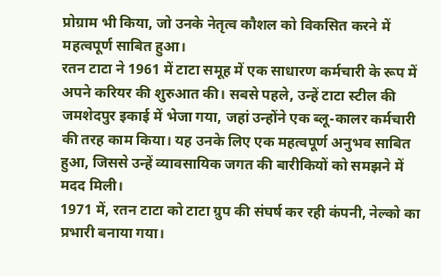प्रोग्राम भी किया, जो उनके नेतृत्व कौशल को विकसित करने में महत्वपूर्ण साबित हुआ।
रतन टाटा ने 1961 में टाटा समूह में एक साधारण कर्मचारी के रूप में अपने करियर की शुरुआत की। सबसे पहले, उन्हें टाटा स्टील की
जमशेदपुर इकाई में भेजा गया, जहां उन्होंने एक ब्लू-कालर कर्मचारी की तरह काम किया। यह उनके लिए एक महत्वपूर्ण अनुभव साबित हुआ, जिससे उन्हें व्यावसायिक जगत की बारीकियों को समझने में मदद मिली।
1971 में, रतन टाटा को टाटा ग्रुप की संघर्ष कर रही कंपनी, नेल्को का प्रभारी बनाया गया।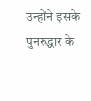उन्होंने इसके पुनरुद्धार के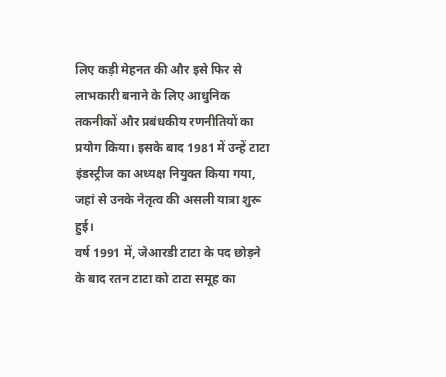लिए कड़ी मेहनत की और इसे फिर से लाभकारी बनाने के लिए आधुनिक तकनीकों और प्रबंधकीय रणनीतियों का प्रयोग किया। इसके बाद 1981 में उन्हें टाटा इंडस्ट्रीज का अध्यक्ष नियुक्त किया गया, जहां से उनके नेतृत्व की असली यात्रा शुरू हुई।
वर्ष 1991 में, जेआरडी टाटा के पद छोड़ने के बाद रतन टाटा को टाटा समूह का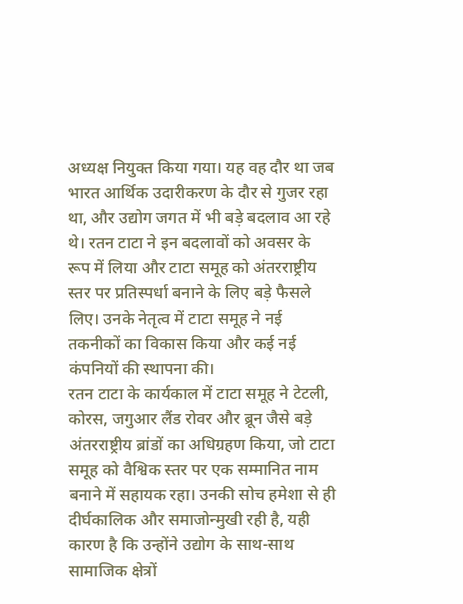अध्यक्ष नियुक्त किया गया। यह वह दौर था जब भारत आर्थिक उदारीकरण के दौर से गुजर रहा था, और उद्योग जगत में भी बड़े बदलाव आ रहे थे। रतन टाटा ने इन बदलावों को अवसर के रूप में लिया और टाटा समूह को अंतरराष्ट्रीय स्तर पर प्रतिस्पर्धा बनाने के लिए बड़े फैसले लिए। उनके नेतृत्व में टाटा समूह ने नई तकनीकों का विकास किया और कई नई कंपनियों की स्थापना की।
रतन टाटा के कार्यकाल में टाटा समूह ने टेटली, कोरस, जगुआर लैंड रोवर और ब्रून जैसे बड़े अंतरराष्ट्रीय ब्रांडों का अधिग्रहण किया, जो टाटा समूह को वैश्विक स्तर पर एक सम्मानित नाम बनाने में सहायक रहा। उनकी सोच हमेशा से ही दीर्घकालिक और समाजोन्मुखी रही है, यही कारण है कि उन्होंने उद्योग के साथ-साथ सामाजिक क्षेत्रों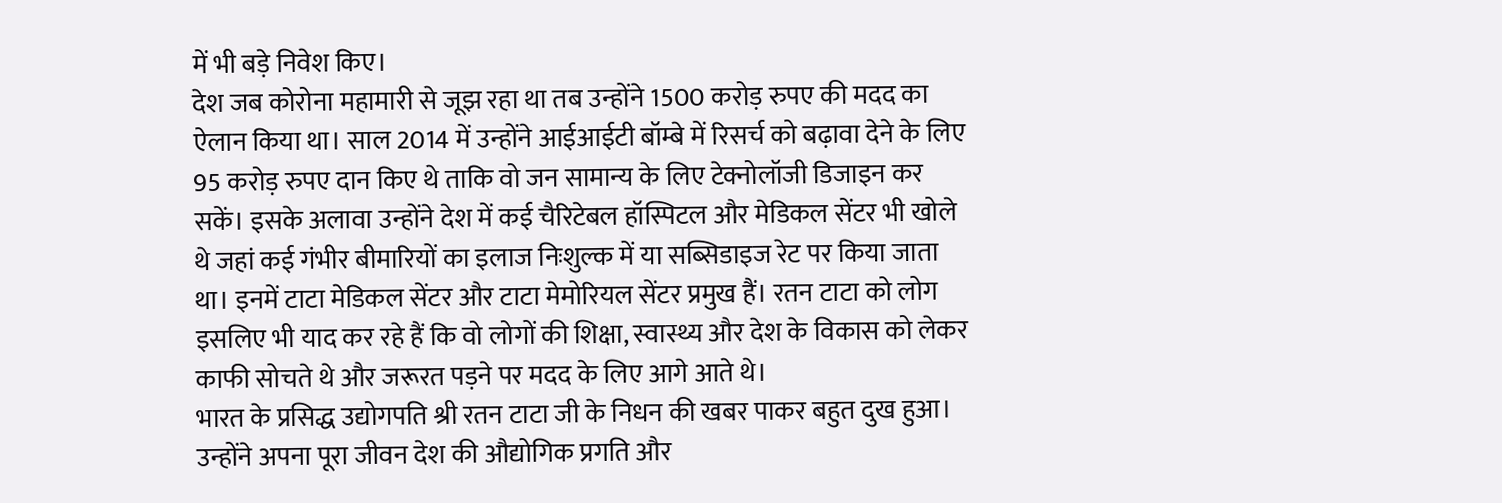में भी बड़े निवेश किए।
देश जब कोरोना महामारी से जूझ रहा था तब उन्होंने 1500 करोड़ रुपए की मदद का ऐलान किया था। साल 2014 में उन्होंने आईआईटी बॉम्बे में रिसर्च को बढ़ावा देने के लिए 95 करोड़ रुपए दान किए थे ताकि वो जन सामान्य के लिए टेक्नोलॉजी डिजाइन कर सकें। इसके अलावा उन्होंने देश में कई चैरिटेबल हॉस्पिटल और मेडिकल सेंटर भी खोले थे जहां कई गंभीर बीमारियों का इलाज निःशुल्क में या सब्सिडाइज रेट पर किया जाता था। इनमें टाटा मेडिकल सेंटर और टाटा मेमोरियल सेंटर प्रमुख हैं। रतन टाटा को लोग इसलिए भी याद कर रहे हैं कि वो लोगों की शिक्षा, स्वास्थ्य और देश के विकास को लेकर काफी सोचते थे और जरूरत पड़ने पर मदद के लिए आगे आते थे।
भारत के प्रसिद्ध उद्योगपति श्री रतन टाटा जी के निधन की खबर पाकर बहुत दुख हुआ। उन्होंने अपना पूरा जीवन देश की औद्योगिक प्रगति और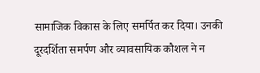सामाजिक विकास के लिए समर्पित कर दिया। उनकी दूरदर्शिता समर्पण और व्यावसायिक कौशल ने न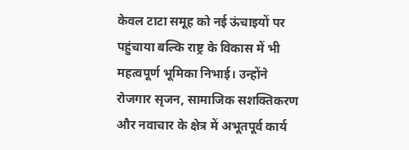केवल टाटा समूह को नई ऊंचाइयों पर पहुंचाया बल्कि राष्ट्र के विकास में भी महत्वपूर्ण भूमिका निभाई। उन्होंने रोजगार सृजन, सामाजिक सशक्तिकरण और नवाचार के क्षेत्र में अभूतपूर्व कार्य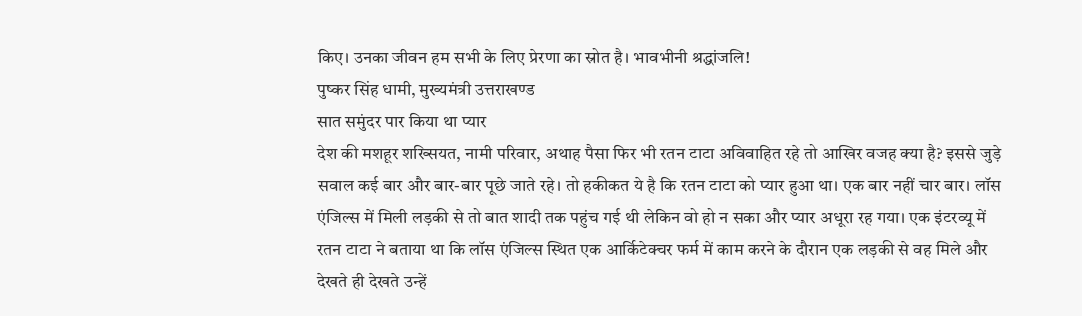किए। उनका जीवन हम सभी के लिए प्रेरणा का स्रोत है। भावभीनी श्रद्धांजलि!
पुष्कर सिंह धामी, मुख्यमंत्री उत्तराखण्ड
सात समुंदर पार किया था प्यार
देश की मशहूर शख्सियत, नामी परिवार, अथाह पैसा फिर भी रतन टाटा अविवाहित रहे तो आखिर वजह क्या है? इससे जुड़े सवाल कई बार और बार-बार पूछे जाते रहे। तो हकीकत ये है कि रतन टाटा को प्यार हुआ था। एक बार नहीं चार बार। लॉस एंजिल्स में मिली लड़की से तो बात शादी तक पहुंच गई थी लेकिन वो हो न सका और प्यार अधूरा रह गया। एक इंटरव्यू में रतन टाटा ने बताया था कि लॉस एंजिल्स स्थित एक आर्किटेक्चर फर्म में काम करने के दौरान एक लड़की से वह मिले और देखते ही देखते उन्हें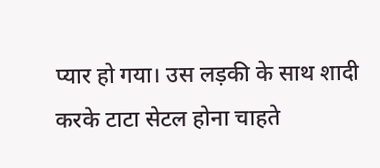प्यार हो गया। उस लड़की के साथ शादी करके टाटा सेटल होना चाहते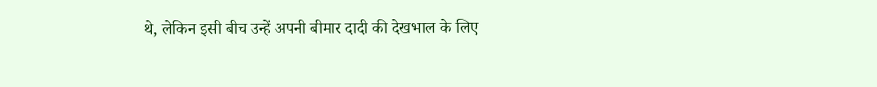थे, लेकिन इसी बीच उन्हें अपनी बीमार दादी की देखभाल के लिए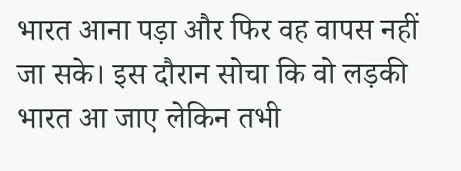भारत आना पड़ा और फिर वह वापस नहीं जा सके। इस दौरान सोचा कि वो लड़की भारत आ जाए लेकिन तभी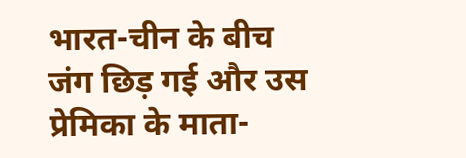भारत-चीन के बीच जंग छिड़ गई और उस प्रेमिका के माता-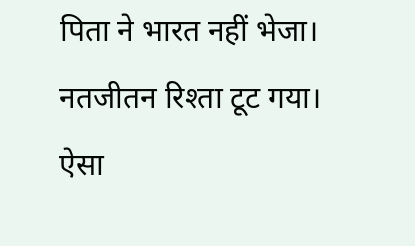पिता ने भारत नहीं भेजा। नतजीतन रिश्ता टूट गया। ऐसा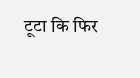टूटा कि फिर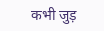कभी जुड़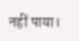नहीं पाया।